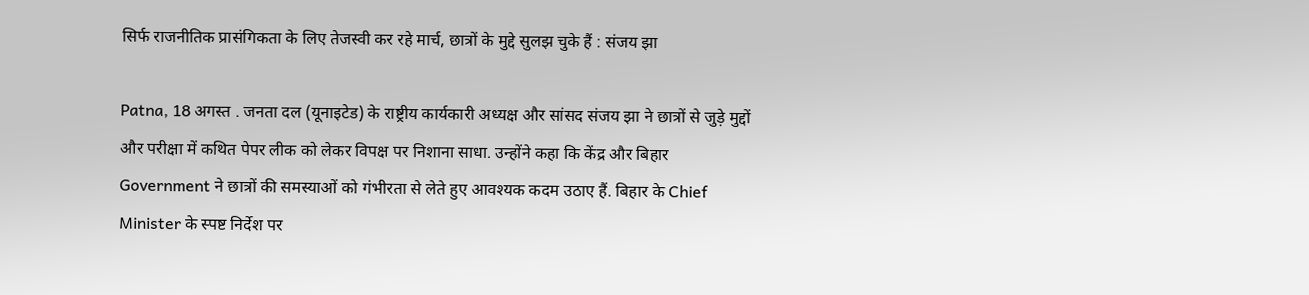सिर्फ राजनीतिक प्रासंगिकता के लिए तेजस्वी कर रहे मार्च, छात्रों के मुद्दे सुलझ चुके हैं : संजय झा

Patna, 18 अगस्त . जनता दल (यूनाइटेड) के राष्ट्रीय कार्यकारी अध्यक्ष और सांसद संजय झा ने छात्रों से जुड़े मुद्दों और परीक्षा में कथित पेपर लीक को लेकर विपक्ष पर निशाना साधा. उन्होंने कहा कि केंद्र और बिहार Government ने छात्रों की समस्याओं को गंभीरता से लेते हुए आवश्यक कदम उठाए हैं. बिहार के Chief Minister के स्पष्ट निर्देश पर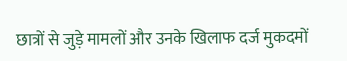छात्रों से जुड़े मामलों और उनके खिलाफ दर्ज मुकदमों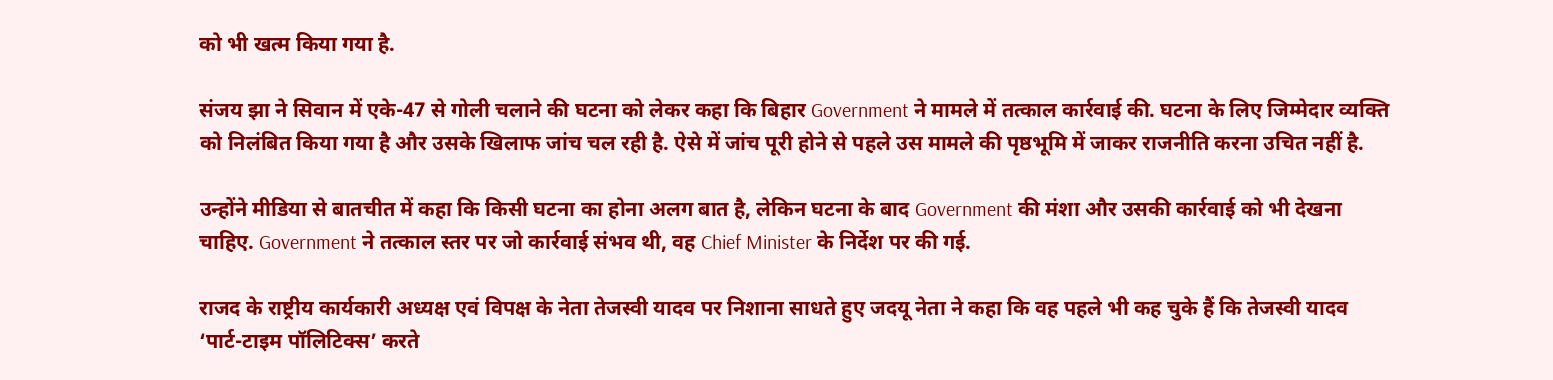को भी खत्म किया गया है.

संजय झा ने सिवान में एके-47 से गोली चलाने की घटना को लेकर कहा कि बिहार Government ने मामले में तत्काल कार्रवाई की. घटना के लिए जिम्मेदार व्यक्ति को निलंबित किया गया है और उसके खिलाफ जांच चल रही है. ऐसे में जांच पूरी होने से पहले उस मामले की पृष्ठभूमि में जाकर राजनीति करना उचित नहीं है.

उन्होंने मीडिया से बातचीत में कहा कि किसी घटना का होना अलग बात है, लेकिन घटना के बाद Government की मंशा और उसकी कार्रवाई को भी देखना चाहिए. Government ने तत्काल स्तर पर जो कार्रवाई संभव थी, वह Chief Minister के निर्देश पर की गई.

राजद के राष्ट्रीय कार्यकारी अध्यक्ष एवं विपक्ष के नेता तेजस्वी यादव पर निशाना साधते हुए जदयू नेता ने कहा कि वह पहले भी कह चुके हैं कि तेजस्वी यादव ‘पार्ट-टाइम पॉलिटिक्स’ करते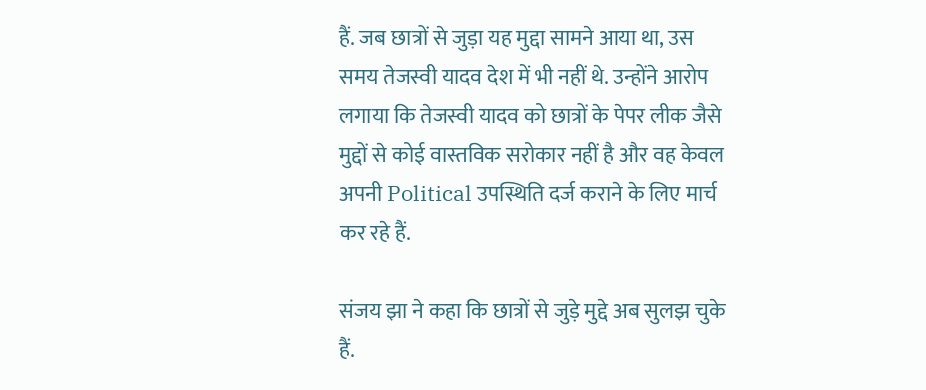हैं. जब छात्रों से जुड़ा यह मुद्दा सामने आया था, उस समय तेजस्वी यादव देश में भी नहीं थे. उन्होंने आरोप लगाया कि तेजस्वी यादव को छात्रों के पेपर लीक जैसे मुद्दों से कोई वास्तविक सरोकार नहीं है और वह केवल अपनी Political उपस्थिति दर्ज कराने के लिए मार्च कर रहे हैं.

संजय झा ने कहा कि छात्रों से जुड़े मुद्दे अब सुलझ चुके हैं.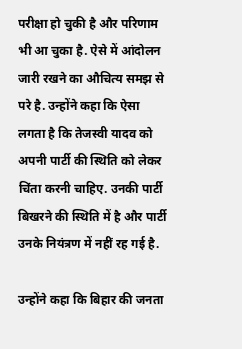परीक्षा हो चुकी है और परिणाम भी आ चुका है. ऐसे में आंदोलन जारी रखने का औचित्य समझ से परे है. उन्होंने कहा कि ऐसा लगता है कि तेजस्वी यादव को अपनी पार्टी की स्थिति को लेकर चिंता करनी चाहिए. उनकी पार्टी बिखरने की स्थिति में है और पार्टी उनके नियंत्रण में नहीं रह गई है.

उन्होंने कहा कि बिहार की जनता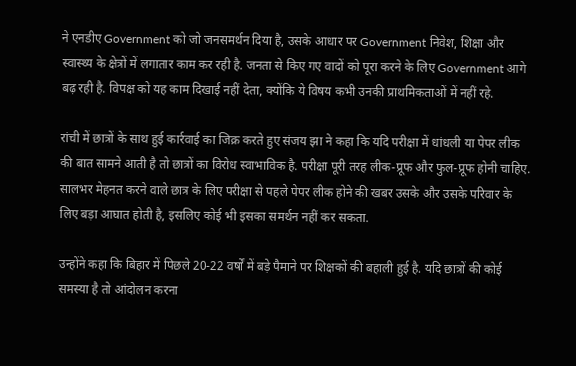ने एनडीए Government को जो जनसमर्थन दिया है, उसके आधार पर Government निवेश, शिक्षा और स्वास्थ्य के क्षेत्रों में लगातार काम कर रही है. जनता से किए गए वादों को पूरा करने के लिए Government आगे बढ़ रही है. विपक्ष को यह काम दिखाई नहीं देता, क्योंकि ये विषय कभी उनकी प्राथमिकताओं में नहीं रहे.

रांची में छात्रों के साथ हुई कार्रवाई का जिक्र करते हुए संजय झा ने कहा कि यदि परीक्षा में धांधली या पेपर लीक की बात सामने आती है तो छात्रों का विरोध स्वाभाविक है. परीक्षा पूरी तरह लीक-प्रूफ और फुल-प्रूफ होनी चाहिए. सालभर मेहनत करने वाले छात्र के लिए परीक्षा से पहले पेपर लीक होने की खबर उसके और उसके परिवार के लिए बड़ा आघात होती है, इसलिए कोई भी इसका समर्थन नहीं कर सकता.

उन्होंने कहा कि बिहार में पिछले 20-22 वर्षों में बड़े पैमाने पर शिक्षकों की बहाली हुई है. यदि छात्रों की कोई समस्या है तो आंदोलन करना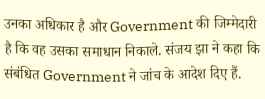उनका अधिकार है और Government की जिम्मेदारी है कि वह उसका समाधान निकाले. संजय झा ने कहा कि संबंधित Government ने जांच के आदेश दिए हैं.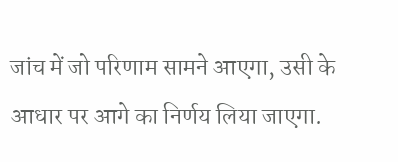जांच में जो परिणाम सामने आएगा, उसी के आधार पर आगे का निर्णय लिया जाएगा.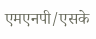एमएनपी/एसके